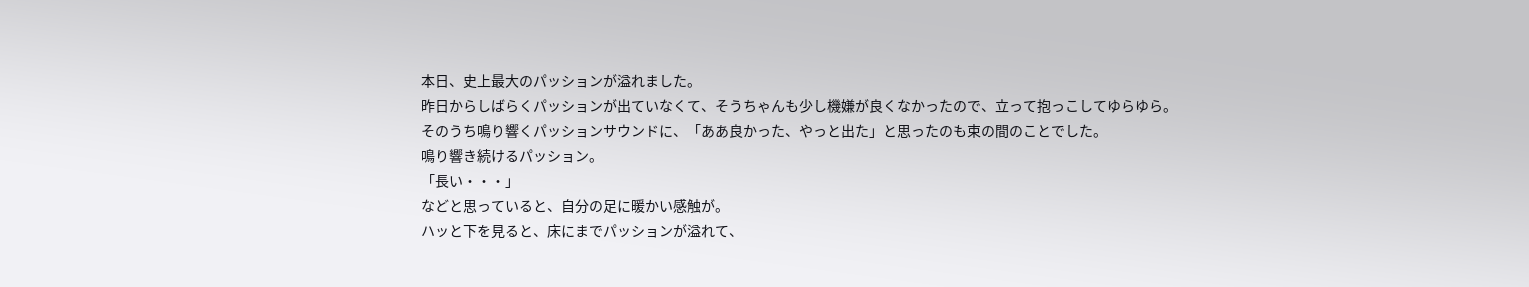本日、史上最大のパッションが溢れました。
昨日からしばらくパッションが出ていなくて、そうちゃんも少し機嫌が良くなかったので、立って抱っこしてゆらゆら。
そのうち鳴り響くパッションサウンドに、「ああ良かった、やっと出た」と思ったのも束の間のことでした。
鳴り響き続けるパッション。
「長い・・・」
などと思っていると、自分の足に暖かい感触が。
ハッと下を見ると、床にまでパッションが溢れて、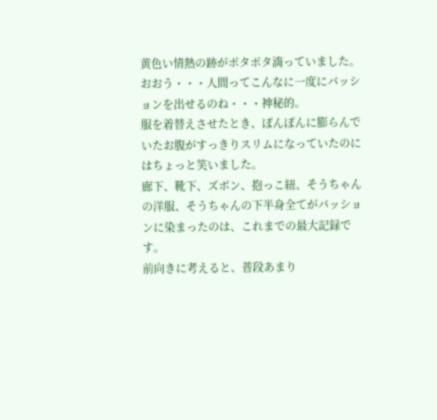黄色い情熱の跡がポタポタ滴っていました。
おおう・・・人間ってこんなに一度にパッションを出せるのね・・・神秘的。
服を着替えさせたとき、ぽんぽんに膨らんでいたお腹がすっきりスリムになっていたのにはちょっと笑いました。
廊下、靴下、ズボン、抱っこ紐、そうちゃんの洋服、そうちゃんの下半身全てがパッションに染まったのは、これまでの最大記録です。
前向きに考えると、普段あまり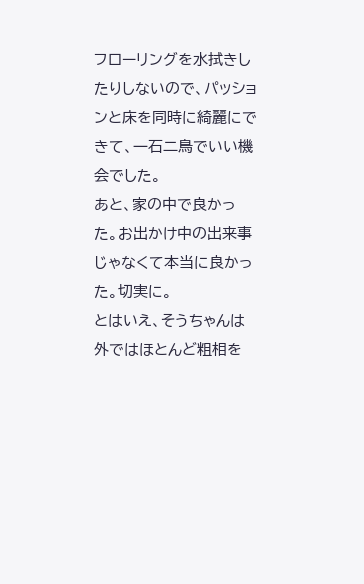フローリングを水拭きしたりしないので、パッションと床を同時に綺麗にできて、一石二鳥でいい機会でした。
あと、家の中で良かった。お出かけ中の出来事じゃなくて本当に良かった。切実に。
とはいえ、そうちゃんは外ではほとんど粗相を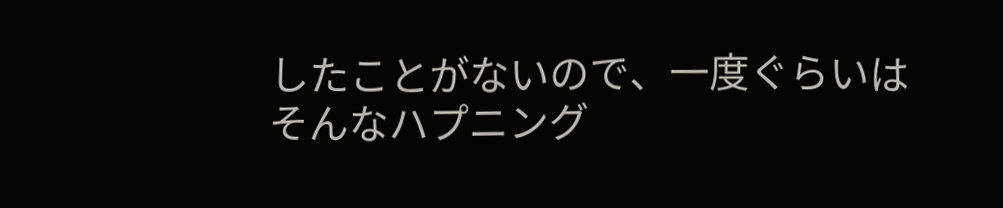したことがないので、一度ぐらいはそんなハプニング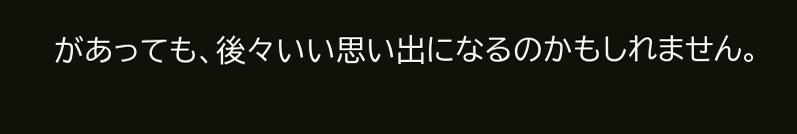があっても、後々いい思い出になるのかもしれません。